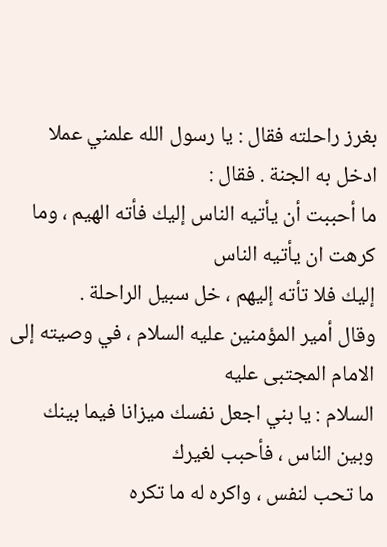بغرز راحلته فقال : يا رسول الله علمني عملا ادخل به الجنة . فقال :
ما أحببت أن يأتيه الناس إليك فأته الهيم ، وما كرهت ان يأتيه الناس
إليك فلا تأته إليهم ، خل سبيل الراحلة .
وقال أمير المؤمنين عليه السلام ، في وصيته إلى الامام المجتبى عليه
السلام : يا بني اجعل نفسك ميزانا فيما بينك وبين الناس ، فأحبب لغيرك
ما تحب لنفس ، واكره له ما تكره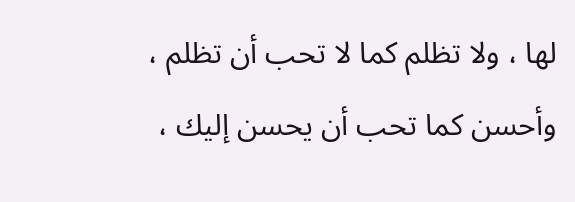لها ، ولا تظلم كما لا تحب أن تظلم ،
وأحسن كما تحب أن يحسن إليك ،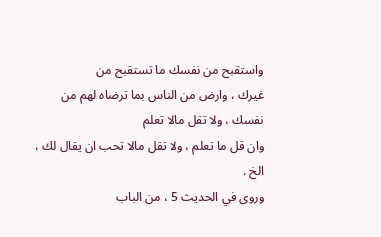واستقبح من نفسك ما تستقبح من
غيرك ، وارض من الناس بما ترضاه لهم من نفسك ، ولا تقل مالا تعلم
وان قل ما تعلم ، ولا تقل مالا تحب ان يقال لك ، الخ .
وروى في الحديث 5 ، من الباب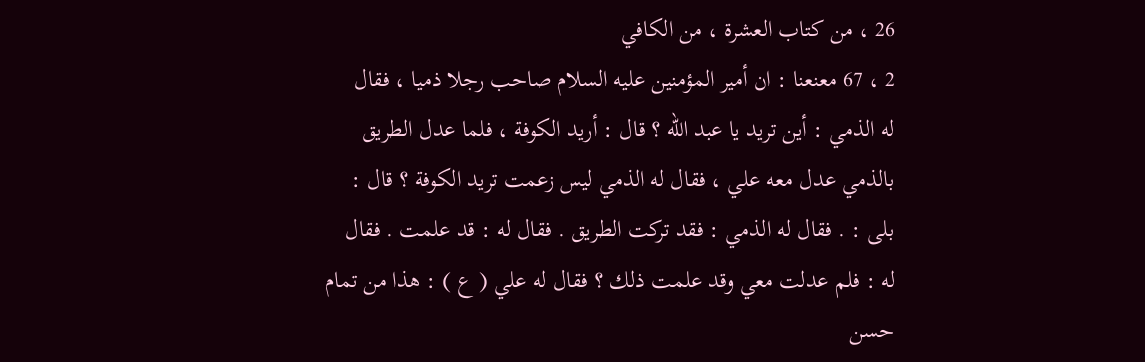26 ، من كتاب العشرة ، من الكافي
2 ، 67 معنعنا : ان أمير المؤمنين عليه السلام صاحب رجلا ذميا ، فقال
له الذمي : أين تريد يا عبد الله ؟ قال : أريد الكوفة ، فلما عدل الطريق
بالذمي عدل معه علي ، فقال له الذمي ليس زعمت تريد الكوفة ؟ قال :
بلى : . فقال له الذمي : فقد تركت الطريق . فقال له : قد علمت . فقال
له : فلم عدلت معي وقد علمت ذلك ؟ فقال له علي ( ع ) : هذا من تمام
حسن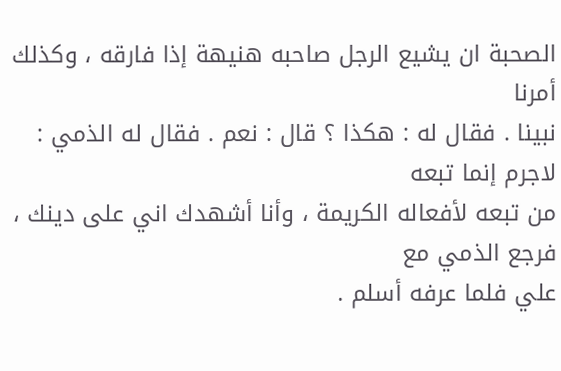الصحبة ان يشيع الرجل صاحبه هنيهة إذا فارقه ، وكذلك أمرنا
نبينا . فقال له : هكذا ؟ قال : نعم . فقال له الذمي : لاجرم إنما تبعه
من تبعه لأفعاله الكريمة ، وأنا أشهدك اني على دينك ، فرجع الذمي مع
علي فلما عرفه أسلم .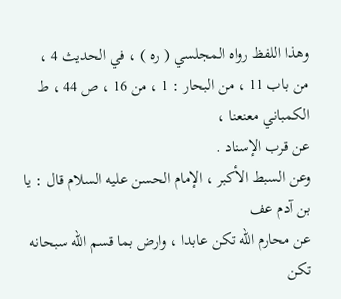وهذا اللفظ رواه المجلسي ( ره ) ، في الحديث 4 ،
من باب 11 ، من البحار : 1 ، من 16 ، ص 44 ، ط الكمباني معنعنا ،
عن قرب الإسناد .
وعن السبط الأكبر ، الإمام الحسن عليه السلام قال : يا بن آدم عف
عن محارم الله تكن عابدا ، وارض بما قسم الله سبحانه تكن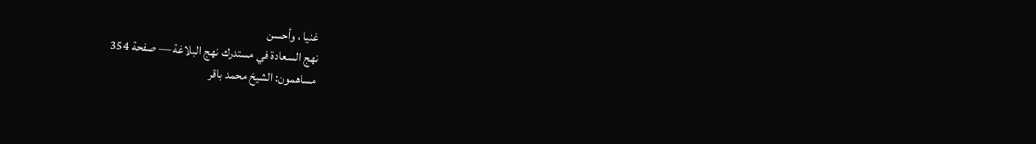غنيا ، وأحسن
نهج السعادة في مستدرك نهج البلاغة — صفحة 354
مساهمون: الشيخ محمد باقر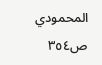المحمودي
ص٣٥٤